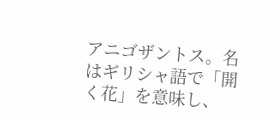アニゴザントス。名はギリシャ語で「開く花」を意味し、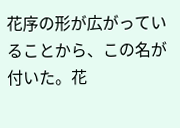花序の形が広がっていることから、この名が付いた。花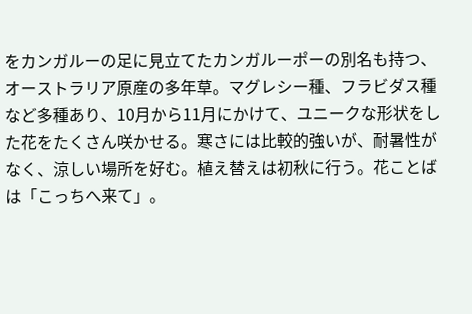をカンガルーの足に見立てたカンガルーポーの別名も持つ、オーストラリア原産の多年草。マグレシー種、フラビダス種など多種あり、10月から11月にかけて、ユニークな形状をした花をたくさん咲かせる。寒さには比較的強いが、耐暑性がなく、涼しい場所を好む。植え替えは初秋に行う。花ことばは「こっちへ来て」。